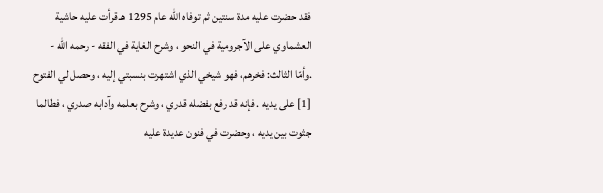فقد حضرت عليه مدة سنتين ثم توفاه الله عام 1295 هـ قرأت عليه حاشية العشماوي على الآجرومية في النحو ، وشرح الغاية في الفقه - رحمه الله - .وأمّا الثالث: فخرهم، فهو شيخي الذي اشتهرت بنسبتي إليه ، وحصل لي الفتوح [1] على يديه . فإنه قد رفع بفضله قدري ، وشرح بعلمه وآدابه صدري ، فطالما جثوت بين يديه ، وحضرت في فنون عديدة عليه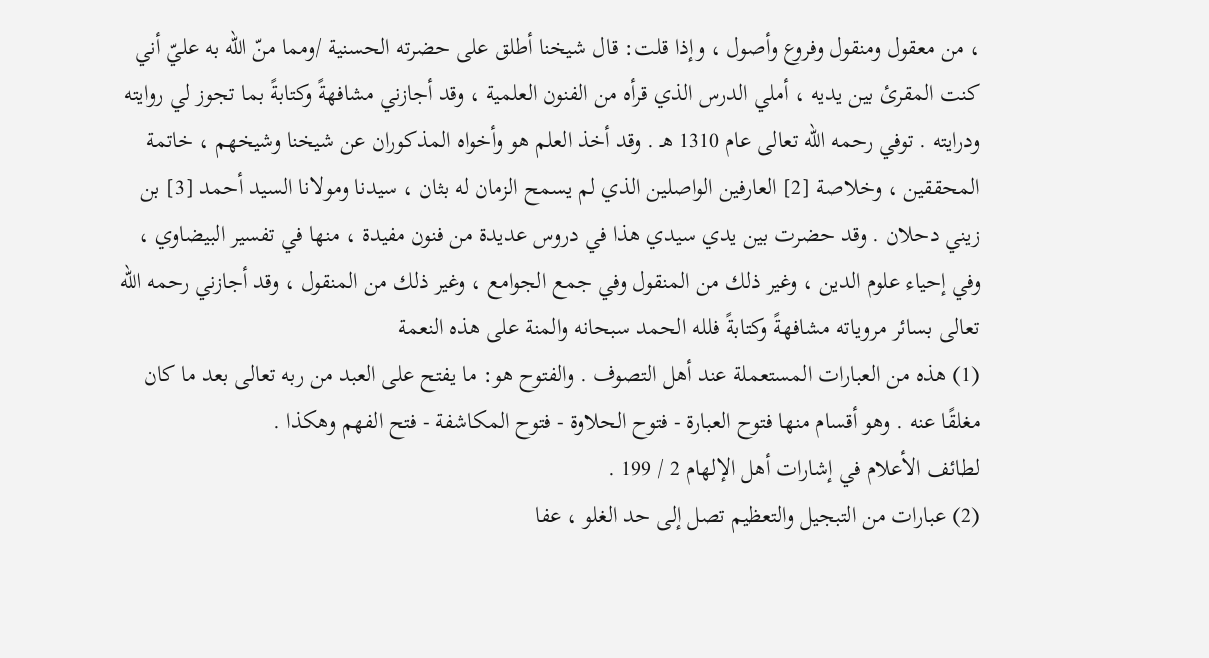، من معقول ومنقول وفروع وأصول ، وإذا قلت: قال شيخنا أطلق على حضرته الحسنية /ومما منّ الله به عليّ أني كنت المقرئ بين يديه ، أملي الدرس الذي قرأه من الفنون العلمية ، وقد أجازني مشافهةً وكتابةً بما تجوز لي روايته ودرايته . توفي رحمه الله تعالى عام 1310 هـ . وقد أخذ العلم هو وأخواه المذكوران عن شيخنا وشيخهم ، خاتمة المحققين ، وخلاصة [2] العارفين الواصلين الذي لم يسمح الزمان له بثان ، سيدنا ومولانا السيد أحمد [3] بن زيني دحلان . وقد حضرت بين يدي سيدي هذا في دروس عديدة من فنون مفيدة ، منها في تفسير البيضاوي ، وفي إحياء علوم الدين ، وغير ذلك من المنقول وفي جمع الجوامع ، وغير ذلك من المنقول ، وقد أجازني رحمه الله تعالى بسائر مروياته مشافهةً وكتابةً فلله الحمد سبحانه والمنة على هذه النعمة
(1) هذه من العبارات المستعملة عند أهل التصوف . والفتوح هو: ما يفتح على العبد من ربه تعالى بعد ما كان مغلقًا عنه . وهو أقسام منها فتوح العبارة - فتوح الحلاوة - فتوح المكاشفة - فتح الفهم وهكذا .
لطائف الأعلام في إشارات أهل الإلهام 2 / 199 .
(2) عبارات من التبجيل والتعظيم تصل إلى حد الغلو ، عفا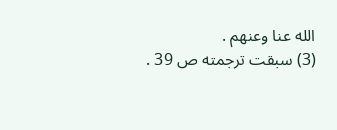الله عنا وعنهم .
(3) سبقت ترجمته ص 39 .